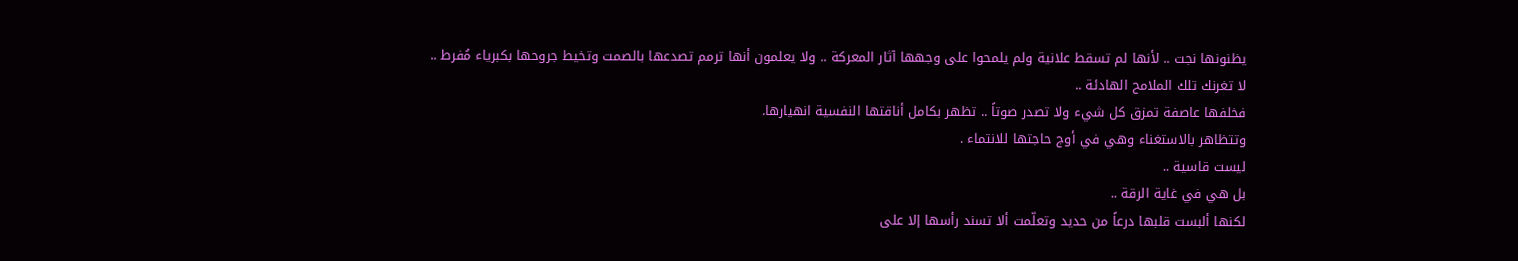يظنونها نجت .. لأنها لم تسقط علانية ولم يلمحوا على وجهها آثار المعركة .. ولا يعلمون أنها ترمم تصدعها بالصمت وتخيط جروحها بكبرياء مُفرط ..
لا تغرنك تلك الملامح الهادئة ..
فخلفها عاصفة تمزق كل شيء ولا تصدر صوتاً .. تظهر بكامل أناقتها النفسية انهيارها.
وتتظاهر بالاستغناء وهي في أوج حاجتها للانتماء .
ليست قاسية ..
بل هي في غاية الرقة ..
لكنها ألبست قلبها درعاً من حديد وتعلّمت ألا تسند رأسها إلا على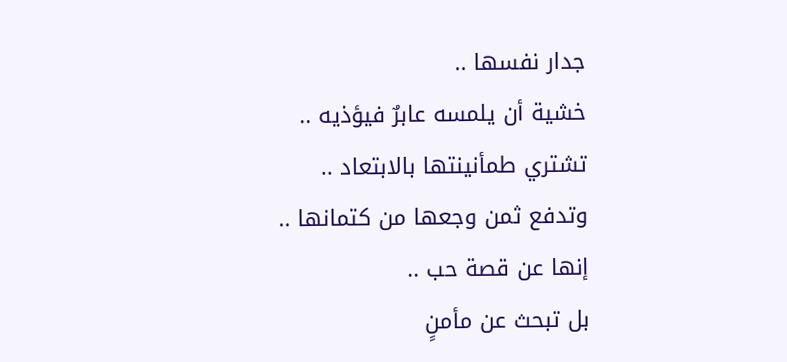جدار نفسها ..
خشية أن يلمسه عابرٌ فيؤذيه ..
تشتري طمأنينتها بالابتعاد ..
وتدفع ثمن وجعها من كتمانها ..
إنها عن قصة حب ..
بل تبحث عن مأمنٍ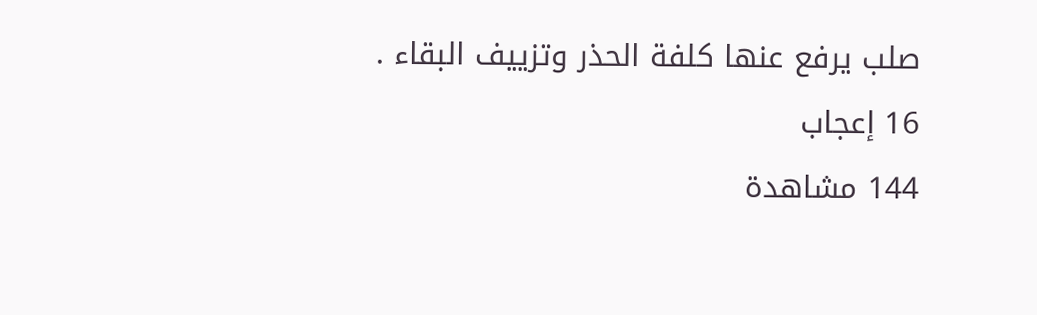صلب يرفع عنها كلفة الحذر وتزييف البقاء .
16 إعجاب
144 مشاهدة